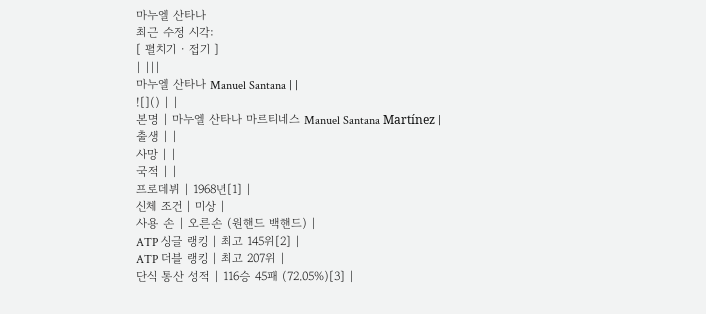마누엘 산타나
최근 수정 시각:
[ 펼치기 · 접기 ]
| |||
마누엘 산타나 Manuel Santana | |
![]() | |
본명 | 마누엘 산타나 마르티네스 Manuel Santana Martínez |
출생 | |
사망 | |
국적 | |
프로데뷔 | 1968년[1] |
신체 조건 | 미상 |
사용 손 | 오른손 (원핸드 백핸드) |
ATP 싱글 랭킹 | 최고 145위[2] |
ATP 더블 랭킹 | 최고 207위 |
단식 통산 성적 | 116승 45패 (72.05%)[3] |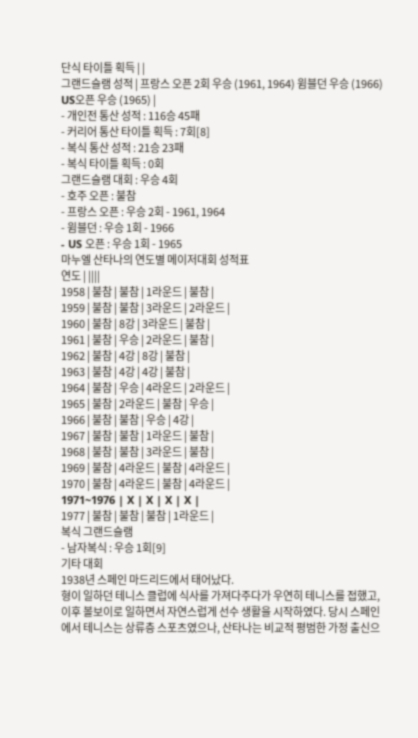단식 타이틀 획득 | |
그랜드슬램 성적 | 프랑스 오픈 2회 우승 (1961, 1964) 윔블던 우승 (1966) US오픈 우승 (1965) |
- 개인전 통산 성적 : 116승 45패
- 커리어 통산 타이틀 획득 : 7회[8]
- 복식 통산 성적 : 21승 23패
- 복식 타이틀 획득 : 0회
그랜드슬램 대회 : 우승 4회
- 호주 오픈 : 불참
- 프랑스 오픈 : 우승 2회 - 1961, 1964
- 윔블던 : 우승 1회 - 1966
- US 오픈 : 우승 1회 - 1965
마누엘 산타나의 연도별 메이저대회 성적표
연도 | ||||
1958 | 불참 | 불참 | 1라운드 | 불참 |
1959 | 불참 | 불참 | 3라운드 | 2라운드 |
1960 | 불참 | 8강 | 3라운드 | 불참 |
1961 | 불참 | 우승 | 2라운드 | 불참 |
1962 | 불참 | 4강 | 8강 | 불참 |
1963 | 불참 | 4강 | 4강 | 불참 |
1964 | 불참 | 우승 | 4라운드 | 2라운드 |
1965 | 불참 | 2라운드 | 불참 | 우승 |
1966 | 불참 | 불참 | 우승 | 4강 |
1967 | 불참 | 불참 | 1라운드 | 불참 |
1968 | 불참 | 불참 | 3라운드 | 불참 |
1969 | 불참 | 4라운드 | 불참 | 4라운드 |
1970 | 불참 | 4라운드 | 불참 | 4라운드 |
1971~1976 | X | X | X | X |
1977 | 불참 | 불참 | 불참 | 1라운드 |
복식 그랜드슬램
- 남자복식 : 우승 1회[9]
기타 대회
1938년 스페인 마드리드에서 태어났다.
형이 일하던 테니스 클럽에 식사를 가져다주다가 우연히 테니스를 접했고, 이후 볼보이로 일하면서 자연스럽게 선수 생활을 시작하였다. 당시 스페인에서 테니스는 상류층 스포츠였으나, 산타나는 비교적 평범한 가정 출신으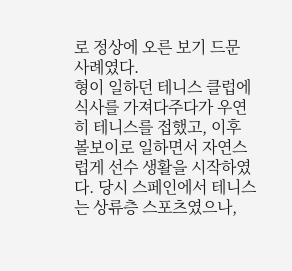로 정상에 오른 보기 드문 사례였다.
형이 일하던 테니스 클럽에 식사를 가져다주다가 우연히 테니스를 접했고, 이후 볼보이로 일하면서 자연스럽게 선수 생활을 시작하였다. 당시 스페인에서 테니스는 상류층 스포츠였으나,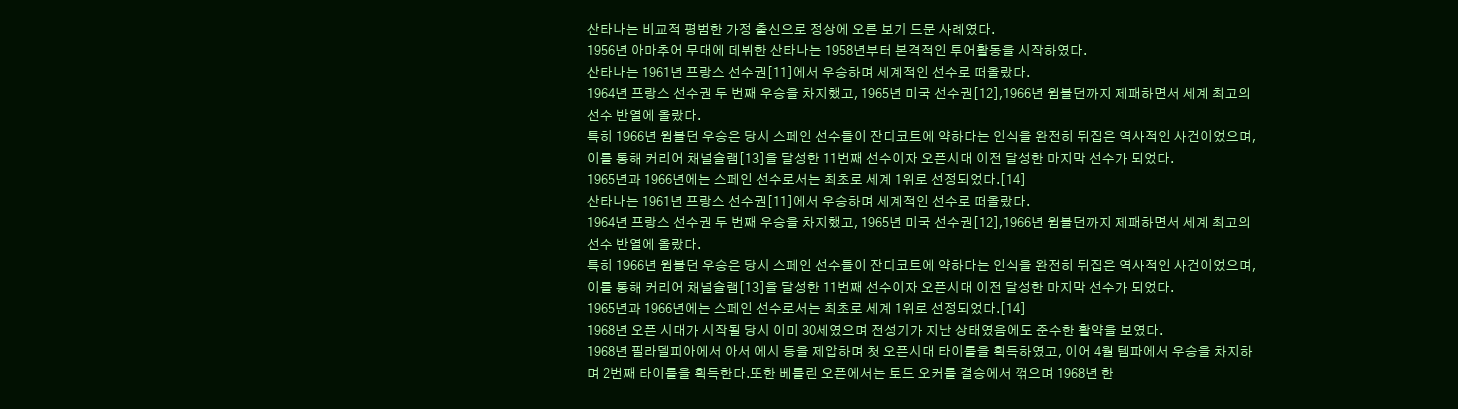산타나는 비교적 평범한 가정 출신으로 정상에 오른 보기 드문 사례였다.
1956년 아마추어 무대에 데뷔한 산타나는 1958년부터 본격적인 투어활동을 시작하였다.
산타나는 1961년 프랑스 선수권[11]에서 우승하며 세계적인 선수로 떠올랐다.
1964년 프랑스 선수권 두 번째 우승을 차지했고, 1965년 미국 선수권[12],1966년 윔블던까지 제패하면서 세계 최고의 선수 반열에 올랐다.
특히 1966년 윔블던 우승은 당시 스페인 선수들이 잔디코트에 약하다는 인식을 완전히 뒤집은 역사적인 사건이었으며, 이를 통해 커리어 채널슬램[13]을 달성한 11번째 선수이자 오픈시대 이전 달성한 마지막 선수가 되었다.
1965년과 1966년에는 스페인 선수로서는 최초로 세계 1위로 선정되었다.[14]
산타나는 1961년 프랑스 선수권[11]에서 우승하며 세계적인 선수로 떠올랐다.
1964년 프랑스 선수권 두 번째 우승을 차지했고, 1965년 미국 선수권[12],1966년 윔블던까지 제패하면서 세계 최고의 선수 반열에 올랐다.
특히 1966년 윔블던 우승은 당시 스페인 선수들이 잔디코트에 약하다는 인식을 완전히 뒤집은 역사적인 사건이었으며, 이를 통해 커리어 채널슬램[13]을 달성한 11번째 선수이자 오픈시대 이전 달성한 마지막 선수가 되었다.
1965년과 1966년에는 스페인 선수로서는 최초로 세계 1위로 선정되었다.[14]
1968년 오픈 시대가 시작될 당시 이미 30세였으며 전성기가 지난 상태였음에도 준수한 활약을 보였다.
1968년 필라델피아에서 아서 에시 등을 제압하며 첫 오픈시대 타이틀을 획득하였고, 이어 4월 템파에서 우승을 차지하며 2번째 타이틀을 획득한다.또한 베를린 오픈에서는 토드 오커를 결승에서 꺾으며 1968년 한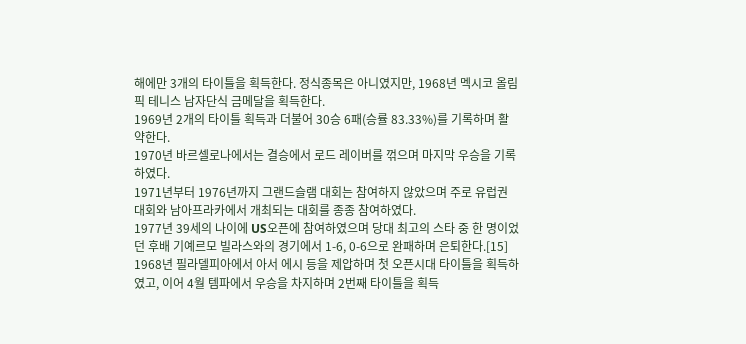해에만 3개의 타이틀을 획득한다. 정식종목은 아니였지만, 1968년 멕시코 올림픽 테니스 남자단식 금메달을 획득한다.
1969년 2개의 타이틀 획득과 더불어 30승 6패(승률 83.33%)를 기록하며 활약한다.
1970년 바르셀로나에서는 결승에서 로드 레이버를 꺾으며 마지막 우승을 기록하였다.
1971년부터 1976년까지 그랜드슬램 대회는 참여하지 않았으며 주로 유럽권 대회와 남아프라카에서 개최되는 대회를 종종 참여하였다.
1977년 39세의 나이에 US오픈에 참여하였으며 당대 최고의 스타 중 한 명이었던 후배 기예르모 빌라스와의 경기에서 1-6, 0-6으로 완패하며 은퇴한다.[15]
1968년 필라델피아에서 아서 에시 등을 제압하며 첫 오픈시대 타이틀을 획득하였고, 이어 4월 템파에서 우승을 차지하며 2번째 타이틀을 획득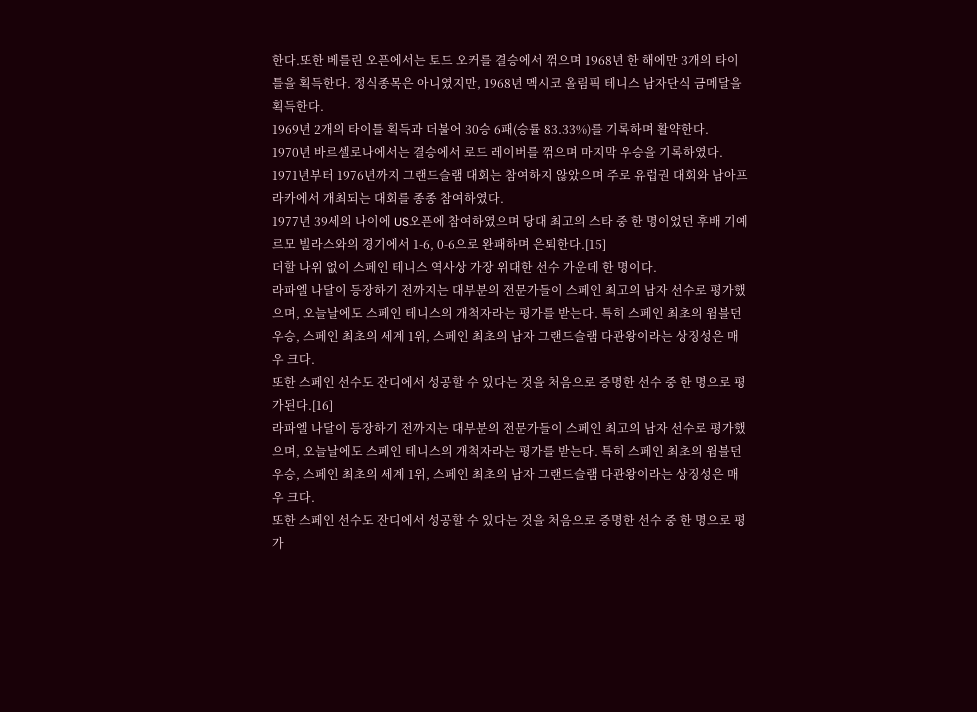한다.또한 베를린 오픈에서는 토드 오커를 결승에서 꺾으며 1968년 한 해에만 3개의 타이틀을 획득한다. 정식종목은 아니였지만, 1968년 멕시코 올림픽 테니스 남자단식 금메달을 획득한다.
1969년 2개의 타이틀 획득과 더불어 30승 6패(승률 83.33%)를 기록하며 활약한다.
1970년 바르셀로나에서는 결승에서 로드 레이버를 꺾으며 마지막 우승을 기록하였다.
1971년부터 1976년까지 그랜드슬램 대회는 참여하지 않았으며 주로 유럽권 대회와 남아프라카에서 개최되는 대회를 종종 참여하였다.
1977년 39세의 나이에 US오픈에 참여하였으며 당대 최고의 스타 중 한 명이었던 후배 기예르모 빌라스와의 경기에서 1-6, 0-6으로 완패하며 은퇴한다.[15]
더할 나위 없이 스페인 테니스 역사상 가장 위대한 선수 가운데 한 명이다.
라파엘 나달이 등장하기 전까지는 대부분의 전문가들이 스페인 최고의 남자 선수로 평가했으며, 오늘날에도 스페인 테니스의 개척자라는 평가를 받는다. 특히 스페인 최초의 윔블던 우승, 스페인 최초의 세계 1위, 스페인 최초의 남자 그랜드슬램 다관왕이라는 상징성은 매우 크다.
또한 스페인 선수도 잔디에서 성공할 수 있다는 것을 처음으로 증명한 선수 중 한 명으로 평가된다.[16]
라파엘 나달이 등장하기 전까지는 대부분의 전문가들이 스페인 최고의 남자 선수로 평가했으며, 오늘날에도 스페인 테니스의 개척자라는 평가를 받는다. 특히 스페인 최초의 윔블던 우승, 스페인 최초의 세계 1위, 스페인 최초의 남자 그랜드슬램 다관왕이라는 상징성은 매우 크다.
또한 스페인 선수도 잔디에서 성공할 수 있다는 것을 처음으로 증명한 선수 중 한 명으로 평가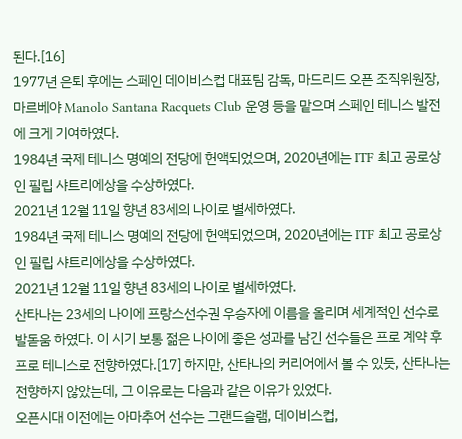된다.[16]
1977년 은퇴 후에는 스페인 데이비스컵 대표팀 감독, 마드리드 오픈 조직위원장, 마르베야 Manolo Santana Racquets Club 운영 등을 맡으며 스페인 테니스 발전에 크게 기여하였다.
1984년 국제 테니스 명예의 전당에 헌액되었으며, 2020년에는 ITF 최고 공로상인 필립 샤트리에상을 수상하였다.
2021년 12월 11일 향년 83세의 나이로 별세하였다.
1984년 국제 테니스 명예의 전당에 헌액되었으며, 2020년에는 ITF 최고 공로상인 필립 샤트리에상을 수상하였다.
2021년 12월 11일 향년 83세의 나이로 별세하였다.
산타나는 23세의 나이에 프랑스선수권 우승자에 이름을 올리며 세계적인 선수로 발돋움 하였다. 이 시기 보통 젊은 나이에 좋은 성과를 남긴 선수들은 프로 계약 후 프로 테니스로 전향하였다.[17] 하지만, 산타나의 커리어에서 볼 수 있듯, 산타나는 전향하지 않았는데, 그 이유로는 다음과 같은 이유가 있었다.
오픈시대 이전에는 아마추어 선수는 그랜드슬램, 데이비스컵,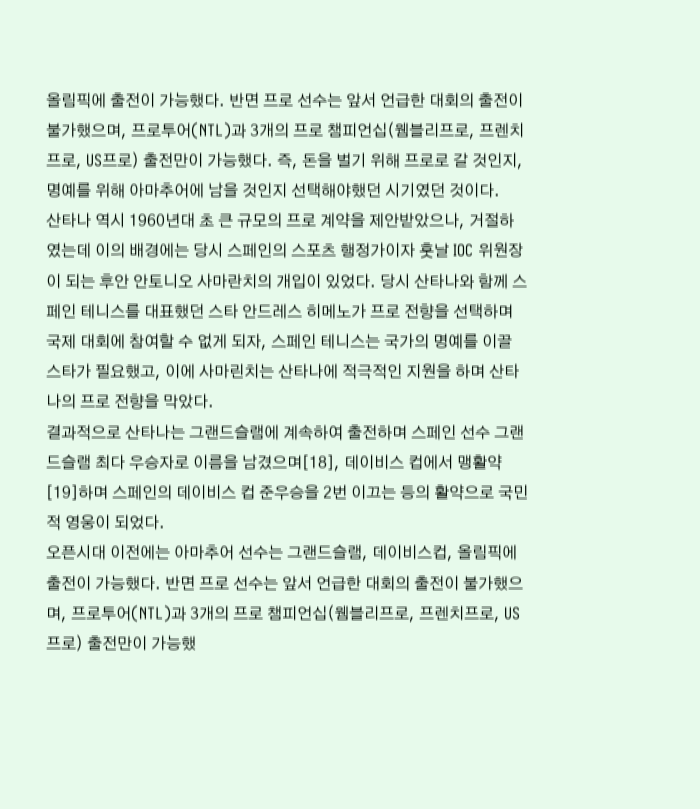올림픽에 출전이 가능했다. 반면 프로 선수는 앞서 언급한 대회의 출전이 불가했으며, 프로투어(NTL)과 3개의 프로 챔피언십(웸블리프로, 프렌치프로, US프로) 출전만이 가능했다. 즉, 돈을 벌기 위해 프로로 갈 것인지, 명예를 위해 아마추어에 남을 것인지 선택해야했던 시기였던 것이다.
산타나 역시 1960년대 초 큰 규모의 프로 계약을 제안받았으나, 거절하였는데 이의 배경에는 당시 스페인의 스포츠 행정가이자 훗날 IOC 위원장이 되는 후안 안토니오 사마란치의 개입이 있었다. 당시 산타나와 함께 스페인 테니스를 대표했던 스타 안드레스 히메노가 프로 전향을 선택하며 국제 대회에 참여할 수 없게 되자, 스페인 테니스는 국가의 명예를 이끌 스타가 필요했고, 이에 사마린치는 산타나에 적극적인 지원을 하며 산타나의 프로 전향을 막았다.
결과적으로 산타나는 그랜드슬램에 계속하여 출전하며 스페인 선수 그랜드슬램 최다 우승자로 이름을 남겼으며[18], 데이비스 컵에서 맹활약[19]하며 스페인의 데이비스 컵 준우승을 2번 이끄는 등의 활약으로 국민적 영웅이 되었다.
오픈시대 이전에는 아마추어 선수는 그랜드슬램, 데이비스컵, 올림픽에 출전이 가능했다. 반면 프로 선수는 앞서 언급한 대회의 출전이 불가했으며, 프로투어(NTL)과 3개의 프로 챔피언십(웸블리프로, 프렌치프로, US프로) 출전만이 가능했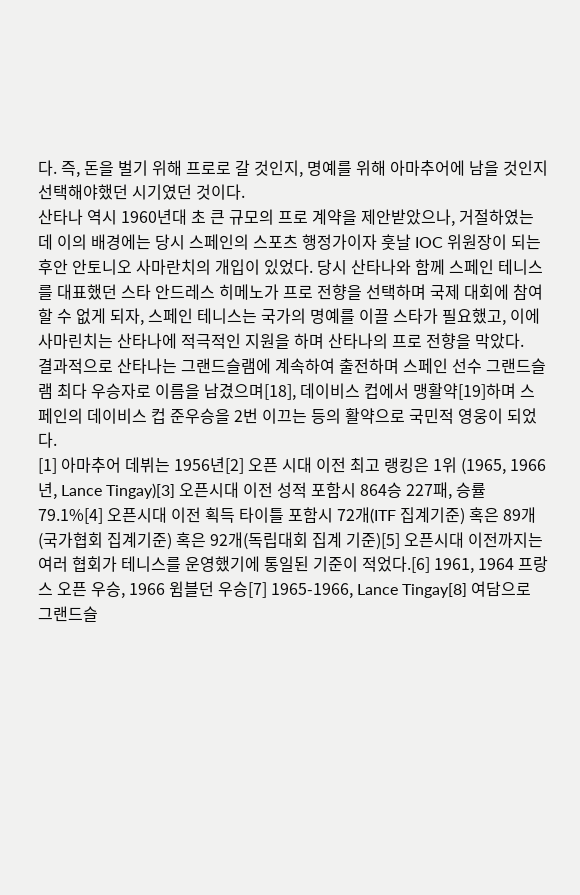다. 즉, 돈을 벌기 위해 프로로 갈 것인지, 명예를 위해 아마추어에 남을 것인지 선택해야했던 시기였던 것이다.
산타나 역시 1960년대 초 큰 규모의 프로 계약을 제안받았으나, 거절하였는데 이의 배경에는 당시 스페인의 스포츠 행정가이자 훗날 IOC 위원장이 되는 후안 안토니오 사마란치의 개입이 있었다. 당시 산타나와 함께 스페인 테니스를 대표했던 스타 안드레스 히메노가 프로 전향을 선택하며 국제 대회에 참여할 수 없게 되자, 스페인 테니스는 국가의 명예를 이끌 스타가 필요했고, 이에 사마린치는 산타나에 적극적인 지원을 하며 산타나의 프로 전향을 막았다.
결과적으로 산타나는 그랜드슬램에 계속하여 출전하며 스페인 선수 그랜드슬램 최다 우승자로 이름을 남겼으며[18], 데이비스 컵에서 맹활약[19]하며 스페인의 데이비스 컵 준우승을 2번 이끄는 등의 활약으로 국민적 영웅이 되었다.
[1] 아마추어 데뷔는 1956년[2] 오픈 시대 이전 최고 랭킹은 1위 (1965, 1966년, Lance Tingay)[3] 오픈시대 이전 성적 포함시 864승 227패, 승률 79.1%[4] 오픈시대 이전 획득 타이틀 포함시 72개(ITF 집계기준) 혹은 89개(국가협회 집계기준) 혹은 92개(독립대회 집계 기준)[5] 오픈시대 이전까지는 여러 협회가 테니스를 운영했기에 통일된 기준이 적었다.[6] 1961, 1964 프랑스 오픈 우승, 1966 윔블던 우승[7] 1965-1966, Lance Tingay[8] 여담으로 그랜드슬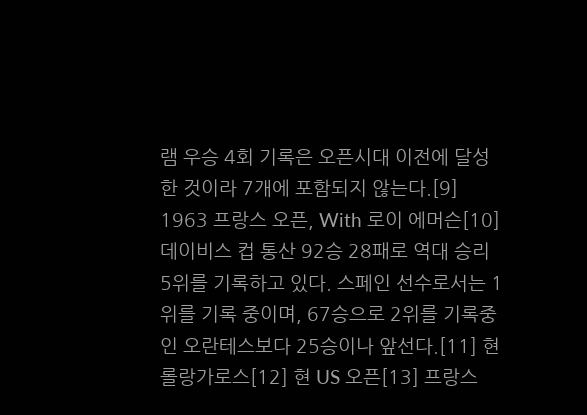램 우승 4회 기록은 오픈시대 이전에 달성한 것이라 7개에 포함되지 않는다.[9] 1963 프랑스 오픈, With 로이 에머슨[10] 데이비스 컵 통산 92승 28패로 역대 승리 5위를 기록하고 있다. 스페인 선수로서는 1위를 기록 중이며, 67승으로 2위를 기록중인 오란테스보다 25승이나 앞선다.[11] 현 롤랑가로스[12] 현 US 오픈[13] 프랑스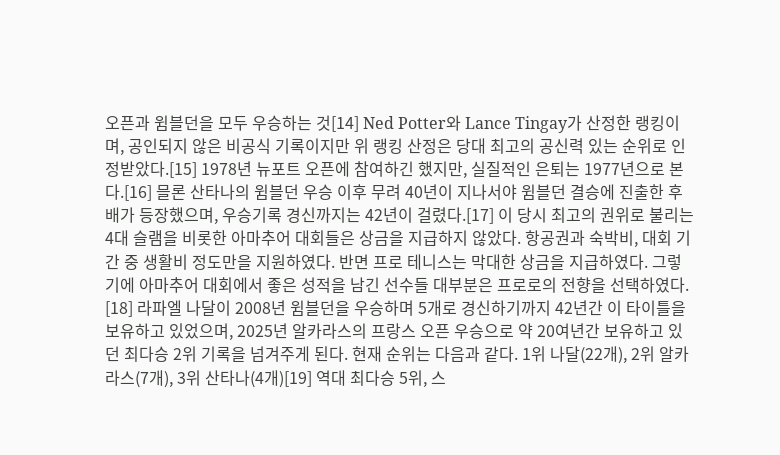오픈과 윔블던을 모두 우승하는 것[14] Ned Potter와 Lance Tingay가 산정한 랭킹이며, 공인되지 않은 비공식 기록이지만 위 랭킹 산정은 당대 최고의 공신력 있는 순위로 인정받았다.[15] 1978년 뉴포트 오픈에 참여하긴 했지만, 실질적인 은퇴는 1977년으로 본다.[16] 믈론 산타나의 윔블던 우승 이후 무려 40년이 지나서야 윔블던 결승에 진출한 후배가 등장했으며, 우승기록 경신까지는 42년이 걸렸다.[17] 이 당시 최고의 권위로 불리는 4대 슬램을 비롯한 아마추어 대회들은 상금을 지급하지 않았다. 항공권과 숙박비, 대회 기간 중 생활비 정도만을 지원하였다. 반면 프로 테니스는 막대한 상금을 지급하였다. 그렇기에 아마추어 대회에서 좋은 성적을 남긴 선수들 대부분은 프로로의 전향을 선택하였다. [18] 라파엘 나달이 2008년 윔블던을 우승하며 5개로 경신하기까지 42년간 이 타이틀을 보유하고 있었으며, 2025년 알카라스의 프랑스 오픈 우승으로 약 20여년간 보유하고 있던 최다승 2위 기록을 넘겨주게 된다. 현재 순위는 다음과 같다. 1위 나달(22개), 2위 알카라스(7개), 3위 산타나(4개)[19] 역대 최다승 5위, 스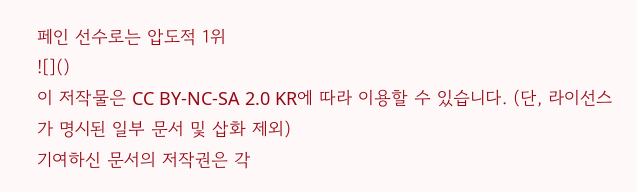페인 선수로는 압도적 1위
![]()
이 저작물은 CC BY-NC-SA 2.0 KR에 따라 이용할 수 있습니다. (단, 라이선스가 명시된 일부 문서 및 삽화 제외)
기여하신 문서의 저작권은 각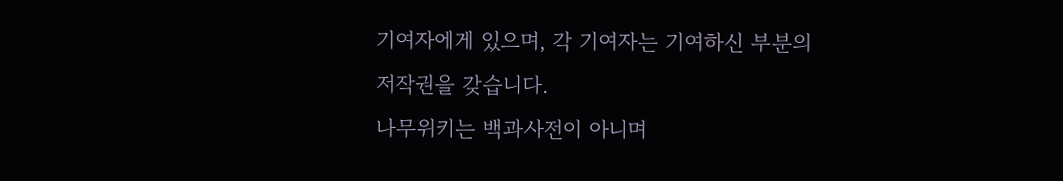기여자에게 있으며, 각 기여자는 기여하신 부분의 저작권을 갖습니다.
나무위키는 백과사전이 아니며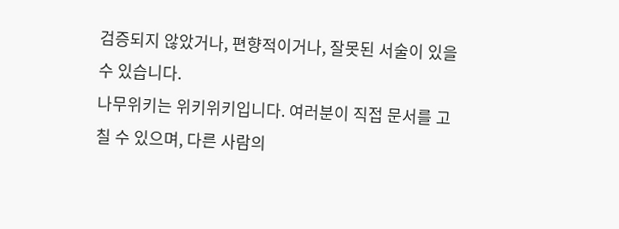검증되지 않았거나, 편향적이거나, 잘못된 서술이 있을 수 있습니다.
나무위키는 위키위키입니다. 여러분이 직접 문서를 고칠 수 있으며, 다른 사람의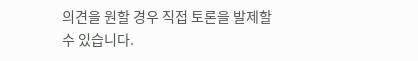의견을 원할 경우 직접 토론을 발제할 수 있습니다.